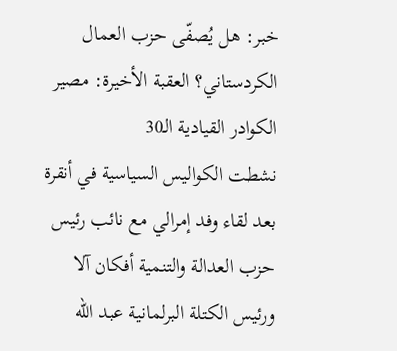خبر: هل يُصفّى حزب العمال الكردستاني؟ العقبة الأخيرة: مصير الكوادر القيادية الـ30
نشطت الكواليس السياسية في أنقرة بعد لقاء وفد إمرالي مع نائب رئيس حزب العدالة والتنمية أفكان آلا ورئيس الكتلة البرلمانية عبد الله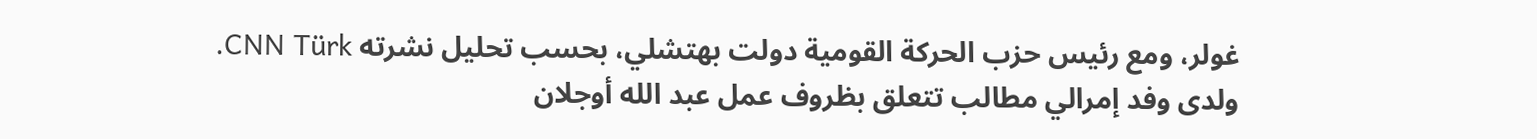غولر، ومع رئيس حزب الحركة القومية دولت بهتشلي، بحسب تحليل نشرته CNN Türk.
ولدى وفد إمرالي مطالب تتعلق بظروف عمل عبد الله أوجلان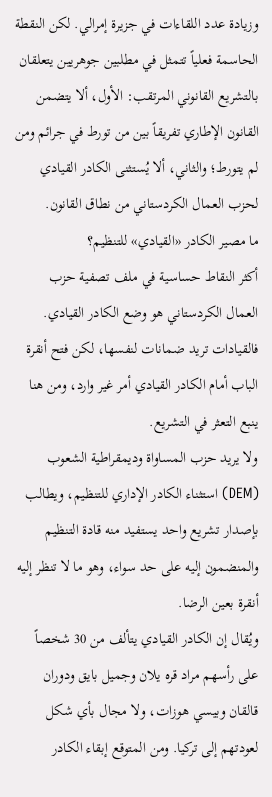وزيادة عدد اللقاءات في جزيرة إمرالي. لكن النقطة الحاسمة فعلياً تتمثل في مطلبين جوهريين يتعلقان بالتشريع القانوني المرتقب: الأول، ألا يتضمن القانون الإطاري تفريقاً بين من تورط في جرائم ومن لم يتورط؛ والثاني، ألا يُستثنى الكادر القيادي لحزب العمال الكردستاني من نطاق القانون.
ما مصير الكادر «القيادي» للتنظيم؟
أكثر النقاط حساسية في ملف تصفية حزب العمال الكردستاني هو وضع الكادر القيادي. فالقيادات تريد ضمانات لنفسها، لكن فتح أنقرة الباب أمام الكادر القيادي أمر غير وارد، ومن هنا ينبع التعثر في التشريع.
ولا يريد حزب المساواة وديمقراطية الشعوب (DEM) استثناء الكادر الإداري للتنظيم، ويطالب بإصدار تشريع واحد يستفيد منه قادة التنظيم والمنضمون إليه على حد سواء، وهو ما لا تنظر إليه أنقرة بعين الرضا.
ويُقال إن الكادر القيادي يتألف من 30 شخصاً على رأسهم مراد قره يلان وجميل بايق ودوران قالقان وبيسي هوزات، ولا مجال بأي شكل لعودتهم إلى تركيا. ومن المتوقع إبقاء الكادر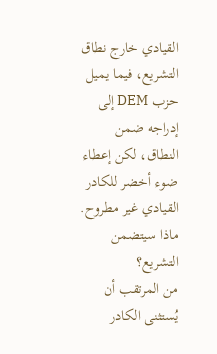القيادي خارج نطاق التشريع، فيما يميل حزب DEM إلى إدراجه ضمن النطاق، لكن إعطاء ضوء أخضر للكادر القيادي غير مطروح.
ماذا سيتضمن التشريع؟
من المرتقب أن يُستثنى الكادر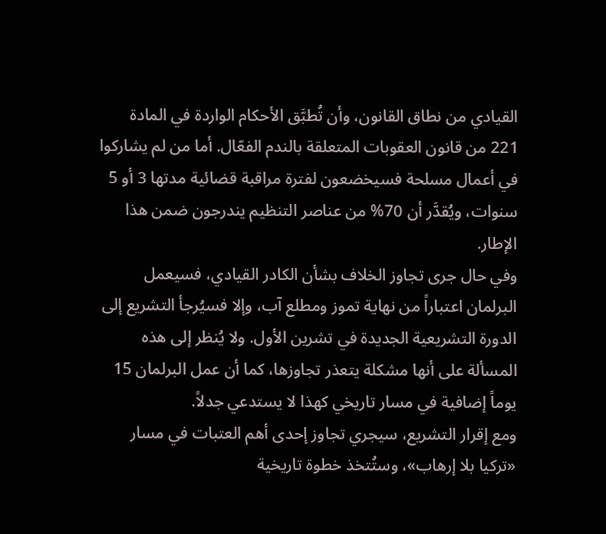القيادي من نطاق القانون، وأن تُطبَّق الأحكام الواردة في المادة 221 من قانون العقوبات المتعلقة بالندم الفعّال. أما من لم يشاركوا في أعمال مسلحة فسيخضعون لفترة مراقبة قضائية مدتها 3 أو 5 سنوات، ويُقدَّر أن 70% من عناصر التنظيم يندرجون ضمن هذا الإطار.
وفي حال جرى تجاوز الخلاف بشأن الكادر القيادي، فسيعمل البرلمان اعتباراً من نهاية تموز ومطلع آب، وإلا فسيُرجأ التشريع إلى الدورة التشريعية الجديدة في تشرين الأول. ولا يُنظر إلى هذه المسألة على أنها مشكلة يتعذر تجاوزها، كما أن عمل البرلمان 15 يوماً إضافية في مسار تاريخي كهذا لا يستدعي جدلاً.
ومع إقرار التشريع، سيجري تجاوز إحدى أهم العتبات في مسار «تركيا بلا إرهاب»، وستُتخذ خطوة تاريخية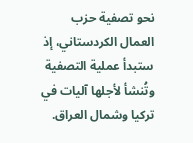نحو تصفية حزب العمال الكردستاني، إذ ستبدأ عملية التصفية وتُنشأ لأجلها آليات في تركيا وشمال العراق.